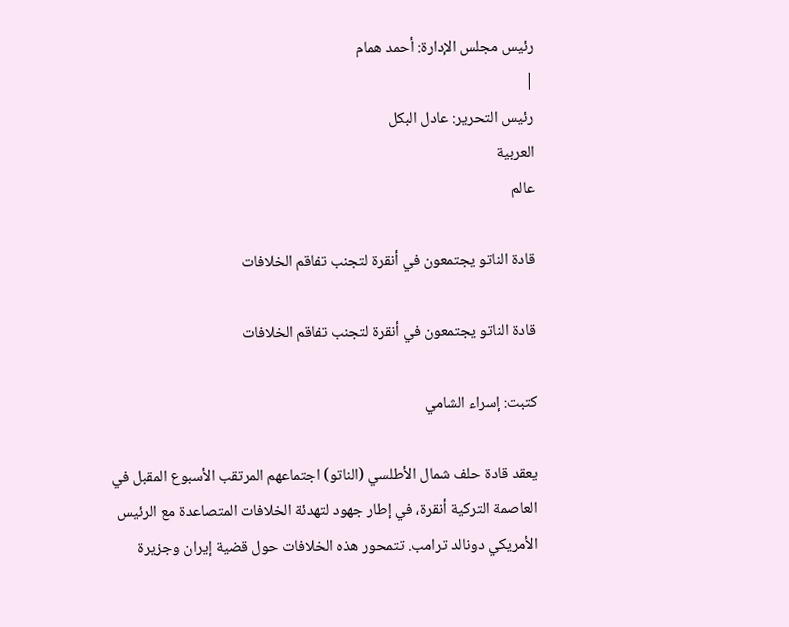رئيس مجلس الإدارة: أحمد همام
|
رئيس التحرير: عادل البكل
العربية
عالم

قادة الناتو يجتمعون في أنقرة لتجنب تفاقم الخلافات

قادة الناتو يجتمعون في أنقرة لتجنب تفاقم الخلافات

كتبت: إسراء الشامي

يعقد قادة حلف شمال الأطلسي (الناتو) اجتماعهم المرتقب الأسبوع المقبل في العاصمة التركية أنقرة، في إطار جهود لتهدئة الخلافات المتصاعدة مع الرئيس الأمريكي دونالد ترامب. تتمحور هذه الخلافات حول قضية إيران وجزيرة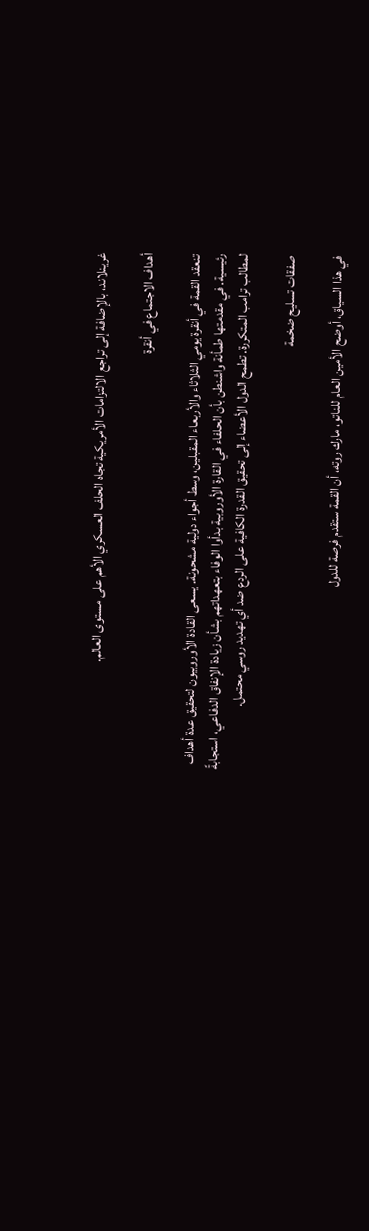غرينلاند، بالإضافة إلى تراجع الالتزامات الأمريكية تجاه الحلف العسكري الأهم على مستوى العالم.

أهداف الاجتماع في أنقرة

تنعقد القمة في أنقرة يومي الثلاثاء والأربعاء المقبلين، وسط أجواء دولية مشحونة. يسعى القادة الأوروبيون لتحقيق عدة أهداف رئيسية. في مقدمتها طمأنة واشنطن بأن الحلفاء في القارة الأوروبية بدأوا الوفاء بتعهداتهم بشأن زيادة الإنفاق الدفاعي، استجابةً لمطالب ترامب المتكررة. تطمح الدول الأعضاء إلى تحقيق القدرة الكافية على الردع ضد أي تهديد روسي محتمل.

صفقات تسليح ضخمة

في هذا السياق، أوضح الأمين العام للناتو، مارك روته، أن القمة ستقدم فرصة للدول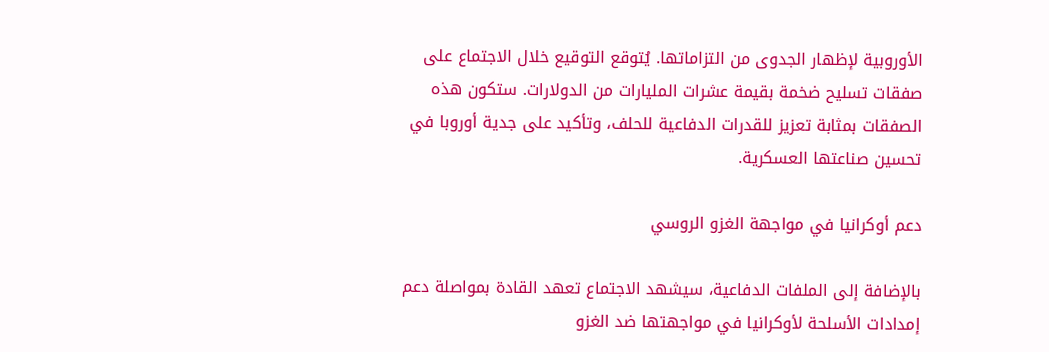الأوروبية لإظهار الجدوى من التزاماتها. يُتوقع التوقيع خلال الاجتماع على صفقات تسليح ضخمة بقيمة عشرات المليارات من الدولارات. ستكون هذه الصفقات بمثابة تعزيز للقدرات الدفاعية للحلف، وتأكيد على جدية أوروبا في تحسين صناعتها العسكرية.

دعم أوكرانيا في مواجهة الغزو الروسي

بالإضافة إلى الملفات الدفاعية، سيشهد الاجتماع تعهد القادة بمواصلة دعم إمدادات الأسلحة لأوكرانيا في مواجهتها ضد الغزو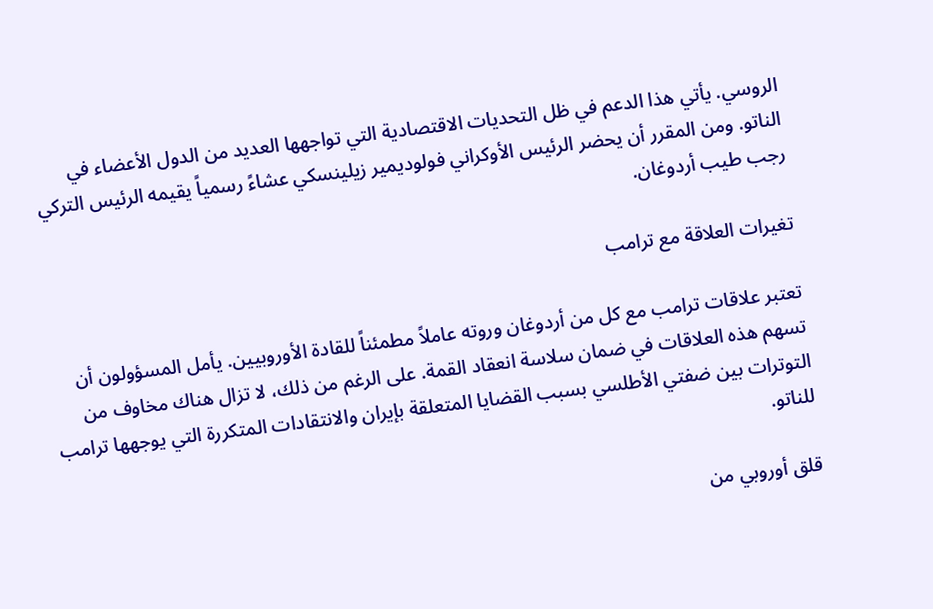الروسي. يأتي هذا الدعم في ظل التحديات الاقتصادية التي تواجهها العديد من الدول الأعضاء في الناتو. ومن المقرر أن يحضر الرئيس الأوكراني فولوديمير زيلينسكي عشاءً رسمياً يقيمه الرئيس التركي رجب طيب أردوغان.

تغيرات العلاقة مع ترامب

تعتبر علاقات ترامب مع كل من أردوغان وروته عاملاً مطمئناً للقادة الأوروبيين. يأمل المسؤولون أن تسهم هذه العلاقات في ضمان سلاسة انعقاد القمة. على الرغم من ذلك، لا تزال هناك مخاوف من التوترات بين ضفتي الأطلسي بسبب القضايا المتعلقة بإيران والانتقادات المتكررة التي يوجهها ترامب للناتو.

قلق أوروبي من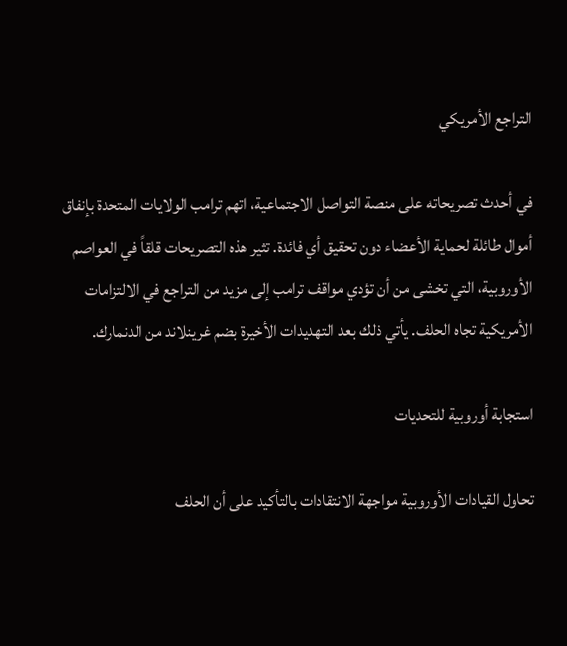التراجع الأمريكي

في أحدث تصريحاته على منصة التواصل الاجتماعية، اتهم ترامب الولايات المتحدة بإنفاق أموال طائلة لحماية الأعضاء دون تحقيق أي فائدة. تثير هذه التصريحات قلقاً في العواصم الأوروبية، التي تخشى من أن تؤدي مواقف ترامب إلى مزيد من التراجع في الالتزامات الأمريكية تجاه الحلف. يأتي ذلك بعد التهديدات الأخيرة بضم غرينلاند من الدنمارك.

استجابة أوروبية للتحديات

تحاول القيادات الأوروبية مواجهة الانتقادات بالتأكيد على أن الحلف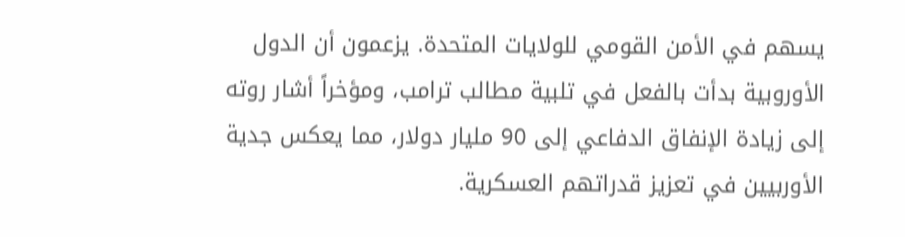يسهم في الأمن القومي للولايات المتحدة. يزعمون أن الدول الأوروبية بدأت بالفعل في تلبية مطالب ترامب، ومؤخراً أشار روته إلى زيادة الإنفاق الدفاعي إلى 90 مليار دولار، مما يعكس جدية الأوربيين في تعزيز قدراتهم العسكرية.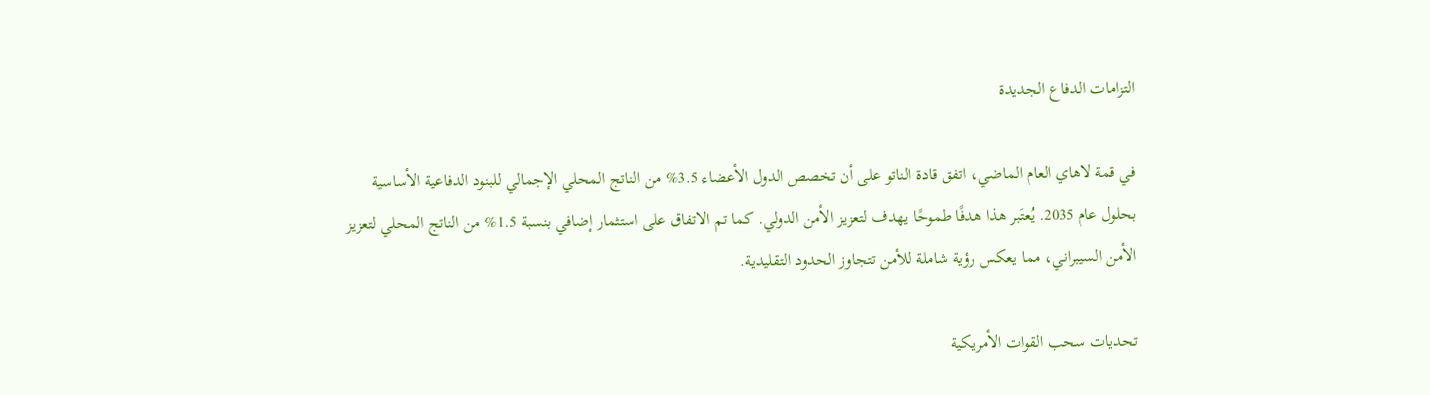التزامات الدفاع الجديدة

في قمة لاهاي العام الماضي، اتفق قادة الناتو على أن تخصص الدول الأعضاء 3.5% من الناتج المحلي الإجمالي للبنود الدفاعية الأساسية بحلول عام 2035. يُعتَبر هذا هدفًا طموحًا يهدف لتعزيز الأمن الدولي. كما تم الاتفاق على استثمار إضافي بنسبة 1.5% من الناتج المحلي لتعزيز الأمن السيبراني، مما يعكس رؤية شاملة للأمن تتجاوز الحدود التقليدية.

تحديات سحب القوات الأمريكية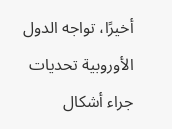أخيرًا، تواجه الدول الأوروبية تحديات جراء أشكال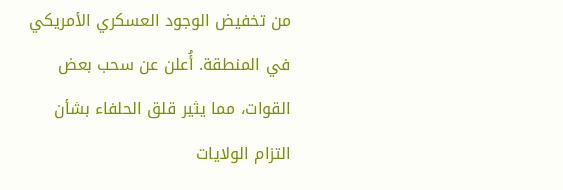من تخفيض الوجود العسكري الأمريكي في المنطقة. أُعلن عن سحب بعض القوات، مما يثير قلق الحلفاء بشأن التزام الولايات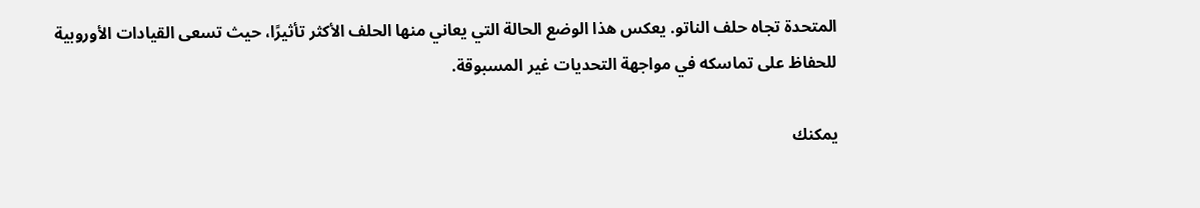المتحدة تجاه حلف الناتو. يعكس هذا الوضع الحالة التي يعاني منها الحلف الأكثر تأثيرًا، حيث تسعى القيادات الأوروبية للحفاظ على تماسكه في مواجهة التحديات غير المسبوقة.

يمكنك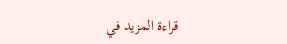قراءة المزيد في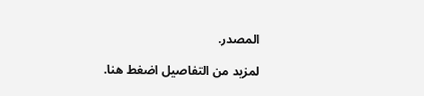المصدر.

لمزيد من التفاصيل اضغط هنا.